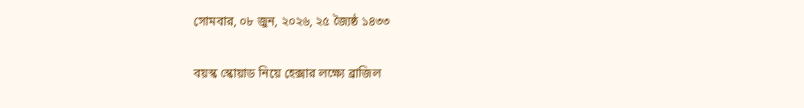সোমবার, ০৮ জুন, ২০২৬, ২৫ জ্যৈষ্ঠ ১৪৩৩

বয়স্ক স্কোয়াড নিয়ে হেক্সার লক্ষ্যে ব্রাজিল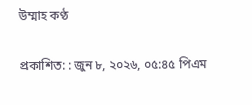উম্মাহ কণ্ঠ

প্রকাশিত: : জুন ৮, ২০২৬, ০৫:৪৫ পিএম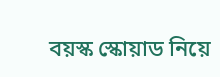বয়স্ক স্কোয়াড নিয়ে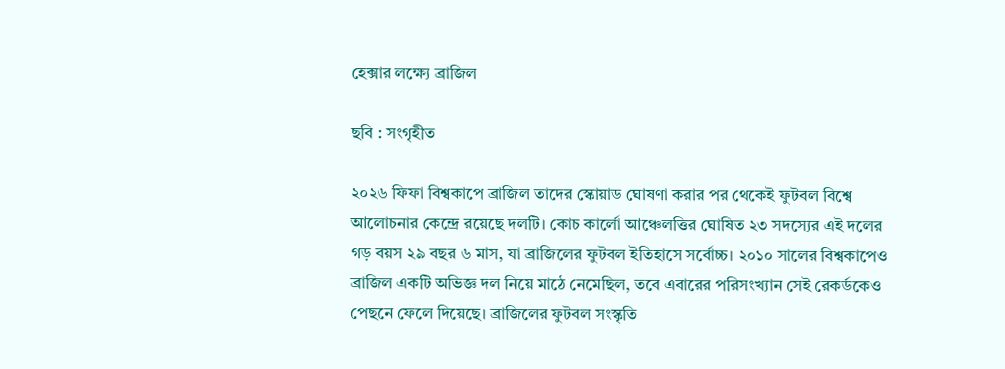হেক্সার লক্ষ্যে ব্রাজিল

ছবি : সংগৃহীত

২০২৬ ফিফা বিশ্বকাপে ব্রাজিল তাদের স্কোয়াড ঘোষণা করার পর থেকেই ফুটবল বিশ্বে আলোচনার কেন্দ্রে রয়েছে দলটি। কোচ কার্লো আঞ্চেলত্তির ঘোষিত ২৩ সদস্যের এই দলের গড় বয়স ২৯ বছর ৬ মাস, যা ব্রাজিলের ফুটবল ইতিহাসে সর্বোচ্চ। ২০১০ সালের বিশ্বকাপেও ব্রাজিল একটি অভিজ্ঞ দল নিয়ে মাঠে নেমেছিল, তবে এবারের পরিসংখ্যান সেই রেকর্ডকেও পেছনে ফেলে দিয়েছে। ব্রাজিলের ফুটবল সংস্কৃতি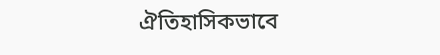ঐতিহাসিকভাবে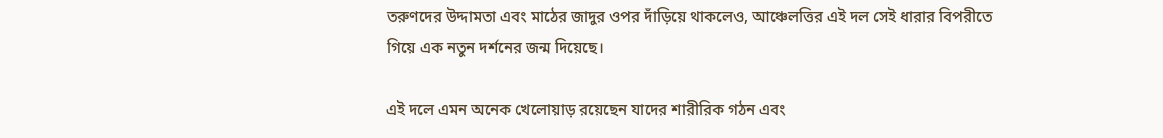তরুণদের উদ্দামতা এবং মাঠের জাদুর ওপর দাঁড়িয়ে থাকলেও, আঞ্চেলত্তির এই দল সেই ধারার বিপরীতে গিয়ে এক নতুন দর্শনের জন্ম দিয়েছে।

এই দলে এমন অনেক খেলোয়াড় রয়েছেন যাদের শারীরিক গঠন এবং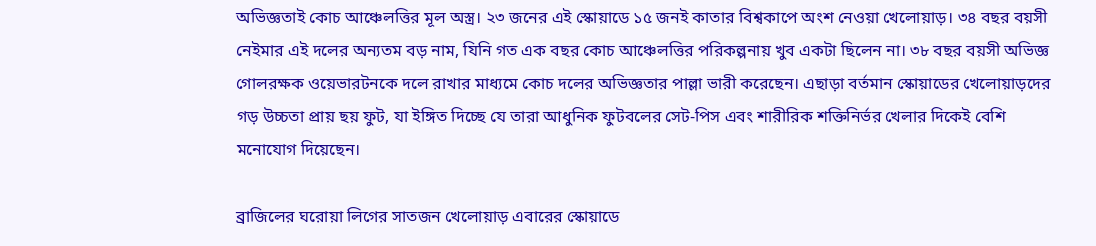অভিজ্ঞতাই কোচ আঞ্চেলত্তির মূল অস্ত্র। ২৩ জনের এই স্কোয়াডে ১৫ জনই কাতার বিশ্বকাপে অংশ নেওয়া খেলোয়াড়। ৩৪ বছর বয়সী নেইমার এই দলের অন্যতম বড় নাম, যিনি গত এক বছর কোচ আঞ্চেলত্তির পরিকল্পনায় খুব একটা ছিলেন না। ৩৮ বছর বয়সী অভিজ্ঞ গোলরক্ষক ওয়েভারটনকে দলে রাখার মাধ্যমে কোচ দলের অভিজ্ঞতার পাল্লা ভারী করেছেন। এছাড়া বর্তমান স্কোয়াডের খেলোয়াড়দের গড় উচ্চতা প্রায় ছয় ফুট, যা ইঙ্গিত দিচ্ছে যে তারা আধুনিক ফুটবলের সেট-পিস এবং শারীরিক শক্তিনির্ভর খেলার দিকেই বেশি মনোযোগ দিয়েছেন।

ব্রাজিলের ঘরোয়া লিগের সাতজন খেলোয়াড় এবারের স্কোয়াডে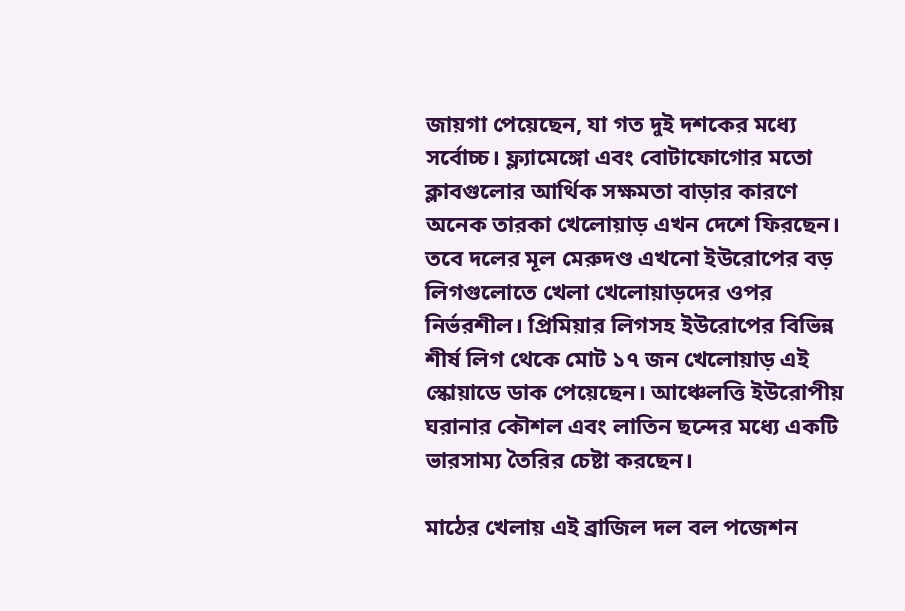জায়গা পেয়েছেন, যা গত দুই দশকের মধ্যে সর্বোচ্চ। ফ্ল্যামেঙ্গো এবং বোটাফোগোর মতো ক্লাবগুলোর আর্থিক সক্ষমতা বাড়ার কারণে অনেক তারকা খেলোয়াড় এখন দেশে ফিরছেন। তবে দলের মূল মেরুদণ্ড এখনো ইউরোপের বড় লিগগুলোতে খেলা খেলোয়াড়দের ওপর নির্ভরশীল। প্রিমিয়ার লিগসহ ইউরোপের বিভিন্ন শীর্ষ লিগ থেকে মোট ১৭ জন খেলোয়াড় এই স্কোয়াডে ডাক পেয়েছেন। আঞ্চেলত্তি ইউরোপীয় ঘরানার কৌশল এবং লাতিন ছন্দের মধ্যে একটি ভারসাম্য তৈরির চেষ্টা করছেন।

মাঠের খেলায় এই ব্রাজিল দল বল পজেশন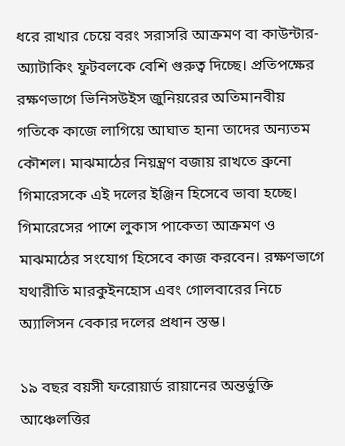ধরে রাখার চেয়ে বরং সরাসরি আক্রমণ বা কাউন্টার-অ্যাটাকিং ফুটবলকে বেশি গুরুত্ব দিচ্ছে। প্রতিপক্ষের রক্ষণভাগে ভিনিসউইস জুনিয়রের অতিমানবীয় গতিকে কাজে লাগিয়ে আঘাত হানা তাদের অন্যতম কৌশল। মাঝমাঠের নিয়ন্ত্রণ বজায় রাখতে ব্রুনো গিমারেসকে এই দলের ইঞ্জিন হিসেবে ভাবা হচ্ছে। গিমারেসের পাশে লুকাস পাকেতা আক্রমণ ও মাঝমাঠের সংযোগ হিসেবে কাজ করবেন। রক্ষণভাগে যথারীতি মারকুইনহোস এবং গোলবারের নিচে অ্যালিসন বেকার দলের প্রধান স্তম্ভ।

১৯ বছর বয়সী ফরোয়ার্ড রায়ানের অন্তর্ভুক্তি আঞ্চেলত্তির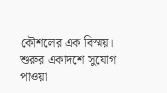কৌশলের এক বিস্ময়। শুরুর একাদশে সুযোগ পাওয়া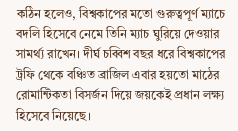কঠিন হলেও, বিশ্বকাপের মতো গুরুত্বপূর্ণ ম্যাচে বদলি হিসেবে নেমে তিনি ম্যাচ ঘুরিয়ে দেওয়ার সামর্থ্য রাখেন। দীর্ঘ চব্বিশ বছর ধরে বিশ্বকাপের ট্রফি থেকে বঞ্চিত ব্রাজিল এবার হয়তো মাঠের রোমান্টিকতা বিসর্জন দিয়ে জয়কেই প্রধান লক্ষ্য হিসেবে নিয়েছে।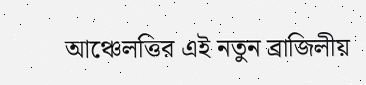আঞ্চেলত্তির এই নতুন ব্রাজিলীয়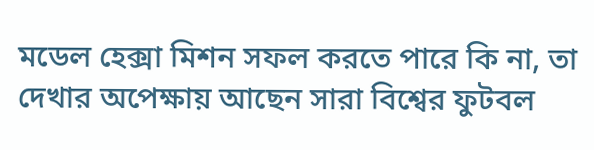মডেল হেক্সা মিশন সফল করতে পারে কি না, তা দেখার অপেক্ষায় আছেন সারা বিশ্বের ফুটবল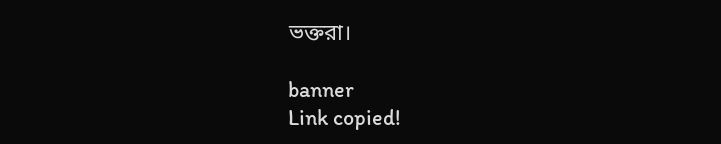ভক্তরা।

banner
Link copied!